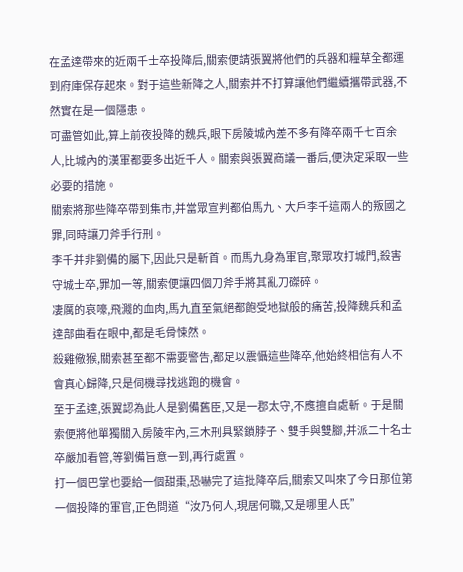在孟達帶來的近兩千士卒投降后,關索便請張翼將他們的兵器和糧草全都運到府庫保存起來。對于這些新降之人,關索并不打算讓他們繼續攜帶武器,不然實在是一個隱患。
可盡管如此,算上前夜投降的魏兵,眼下房陵城內差不多有降卒兩千七百余人,比城內的漢軍都要多出近千人。關索與張翼商議一番后,便決定采取一些必要的措施。
關索將那些降卒帶到集市,并當眾宣判都伯馬九、大戶李千這兩人的叛國之罪,同時讓刀斧手行刑。
李千并非劉備的屬下,因此只是斬首。而馬九身為軍官,聚眾攻打城門,殺害守城士卒,罪加一等,關索便讓四個刀斧手將其亂刀磔碎。
凄厲的哀嚎,飛濺的血肉,馬九直至氣絕都飽受地獄般的痛苦,投降魏兵和孟達部曲看在眼中,都是毛骨悚然。
殺雞儆猴,關索甚至都不需要警告,都足以震懾這些降卒,他始終相信有人不會真心歸降,只是伺機尋找逃跑的機會。
至于孟達,張翼認為此人是劉備舊臣,又是一郡太守,不應擅自處斬。于是關索便將他單獨關入房陵牢內,三木刑具緊鎖脖子、雙手與雙腳,并派二十名士卒嚴加看管,等劉備旨意一到,再行處置。
打一個巴掌也要給一個甜棗,恐嚇完了這批降卒后,關索又叫來了今日那位第一個投降的軍官,正色問道“汝乃何人,現居何職,又是哪里人氏”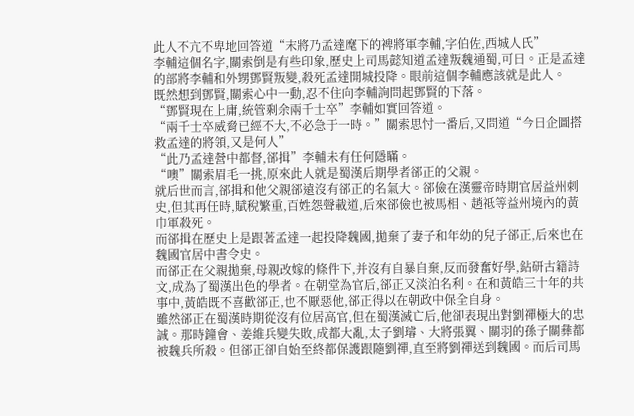此人不亢不卑地回答道“末將乃孟達麾下的裨將軍李輔,字伯佐,西城人氏”
李輔這個名字,關索倒是有些印象,歷史上司馬懿知道孟達叛魏通蜀,可日。正是孟達的部將李輔和外甥鄧賢叛變,殺死孟達開城投降。眼前這個李輔應該就是此人。
既然想到鄧賢,關索心中一動,忍不住向李輔詢問起鄧賢的下落。
“鄧賢現在上庸,統管剩余兩千士卒”李輔如實回答道。
“兩千士卒威脅已經不大,不必急于一時。”關索思忖一番后,又問道“今日企圖搭救孟達的將領,又是何人”
“此乃孟達營中都督,郤揖”李輔未有任何隱瞞。
“噢”關索眉毛一挑,原來此人就是蜀漢后期學者郤正的父親。
就后世而言,郤揖和他父親郤遠沒有郤正的名氣大。郤儉在漢靈帝時期官居益州刺史,但其再任時,賦稅繁重,百姓怨聲載道,后來郤儉也被馬相、趙祗等益州境內的黃巾軍殺死。
而郤揖在歷史上是跟著孟達一起投降魏國,拋棄了妻子和年幼的兒子郤正,后來也在魏國官居中書令史。
而郤正在父親拋棄,母親改嫁的條件下,并沒有自暴自棄,反而發奮好學,鉆研古籍詩文,成為了蜀漢出色的學者。在朝堂為官后,郤正又淡泊名利。在和黃皓三十年的共事中,黃皓既不喜歡郤正,也不厭惡他,郤正得以在朝政中保全自身。
雖然郤正在蜀漢時期從沒有位居高官,但在蜀漢滅亡后,他卻表現出對劉禪極大的忠誠。那時鐘會、姜維兵變失敗,成都大亂,太子劉璿、大將張翼、關羽的孫子關彝都被魏兵所殺。但郤正卻自始至終都保護跟隨劉禪,直至將劉禪送到魏國。而后司馬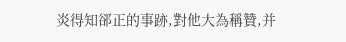炎得知郤正的事跡,對他大為稱贊,并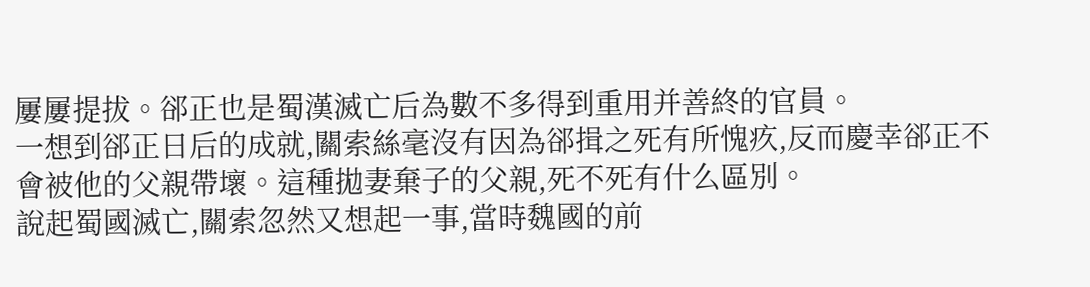屢屢提拔。郤正也是蜀漢滅亡后為數不多得到重用并善終的官員。
一想到郤正日后的成就,關索絲毫沒有因為郤揖之死有所愧疚,反而慶幸郤正不會被他的父親帶壞。這種拋妻棄子的父親,死不死有什么區別。
說起蜀國滅亡,關索忽然又想起一事,當時魏國的前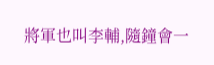將軍也叫李輔,隨鐘會一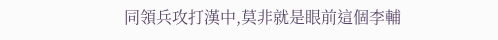同領兵攻打漢中,莫非就是眼前這個李輔